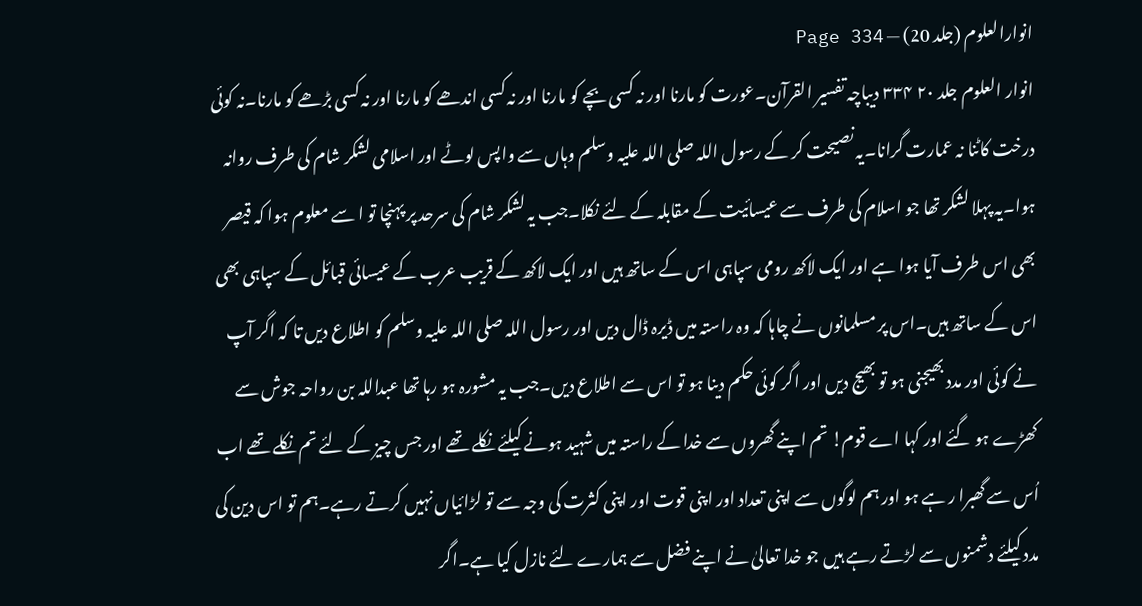انوارالعلوم (جلد 20) — Page 334
انوار العلوم جلد ۲۰ ۳۳۴ دیباچہ تفسیر القرآن۔عورت کو مارنا اور نہ کسی بچے کو مارنا اور نہ کسی اندھے کو مارنا اور نہ کسی بڑھے کو مارنا۔نہ کوئی درخت کاٹنا نہ عمارت گرانا۔یہ نصیحت کر کے رسول اللہ صلی اللہ علیہ وسلم وہاں سے واپس لوٹے اور اسلامی لشکر شام کی طرف روانہ ہوا۔یہ پہلا لشکر تھا جو اسلام کی طرف سے عیسائیت کے مقابلہ کے لئے نکلا۔جب یہ لشکر شام کی سرحد پر پہنچا تو ا سے معلوم ہوا کہ قیصر بھی اس طرف آیا ہوا ہے اور ایک لاکھ رومی سپاہی اس کے ساتھ ہیں اور ایک لاکھ کے قریب عرب کے عیسائی قبائل کے سپاہی بھی اس کے ساتھ ہیں۔اس پر مسلمانوں نے چاہا کہ وہ راستہ میں ڈیرہ ڈال دیں اور رسول اللہ صلی اللہ علیہ وسلم کو اطلاع دیں تا کہ اگر آپ نے کوئی اور مدد بھیجنی ہو تو بھیج دیں اور اگر کوئی حکم دینا ہو تو اس سے اطلاع دیں۔جب یہ مشورہ ہو رہا تھا عبداللہ بن رواحہ جوش سے کھڑے ہو گئے اور کہا اے قوم! تم اپنے گھروں سے خدا کے راستہ میں شہید ہونے کیلئے نکلے تھے اور جس چیز کے لئے تم نکلے تھے اب اُس سے گھبرا ر ہے ہو اور ہم لوگوں سے اپنی تعداد اور اپنی قوت اور اپنی کثرت کی وجہ سے تو لڑائیاں نہیں کرتے رہے۔ہم تو اس دین کی مدد کیلئے دشمنوں سے لڑتے رہے ہیں جو خدا تعالیٰ نے اپنے فضل سے ہمارے لئے نازل کیا ہے۔اگر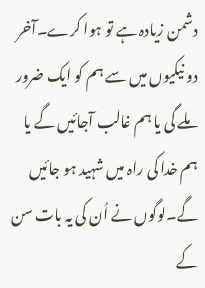دشمن زیادہ ہے تو ہوا کرے۔آخر دو نیکیوں میں سے ہم کو ایک ضرور ملے گی یا ہم غالب آجائیں گے یا ہم خدا کی راہ میں شہید ہو جائیں گے۔لوگوں نے اُن کی یہ بات سن کے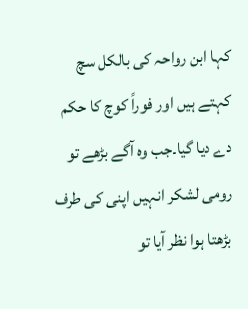کہا ابن رواحہ کی بالکل سچ کہتے ہیں اور فوراً کوچ کا حکم دے دیا گیا۔جب وہ آگے بڑھے تو رومی لشکر انہیں اپنی کی طرف بڑھتا ہوا نظر آیا تو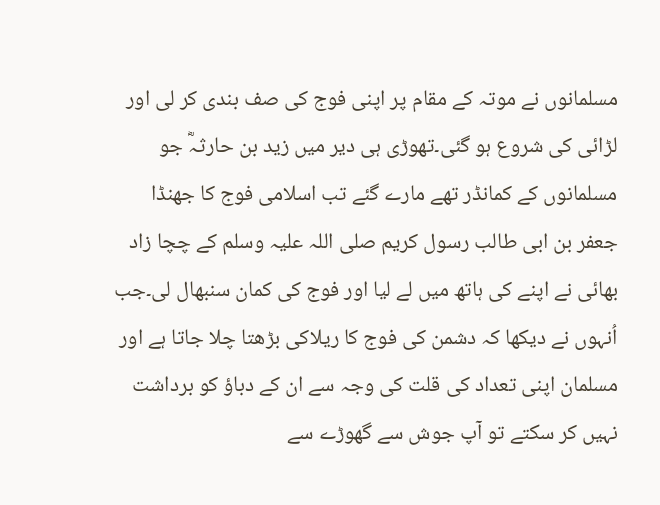مسلمانوں نے موتہ کے مقام پر اپنی فوج کی صف بندی کر لی اور لڑائی کی شروع ہو گئی۔تھوڑی ہی دیر میں زید بن حارثہؓ جو مسلمانوں کے کمانڈر تھے مارے گئے تب اسلامی فوج کا جھنڈا جعفر بن ابی طالب رسول کریم صلی اللہ علیہ وسلم کے چچا زاد بھائی نے اپنے کی ہاتھ میں لے لیا اور فوج کی کمان سنبھال لی۔جب اُنہوں نے دیکھا کہ دشمن کی فوج کا ریلاکی بڑھتا چلا جاتا ہے اور مسلمان اپنی تعداد کی قلت کی وجہ سے ان کے دباؤ کو برداشت نہیں کر سکتے تو آپ جوش سے گھوڑے سے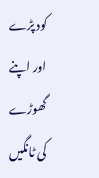کود پڑے اور اپنے گھوڑے کی ٹانگیں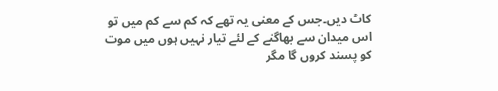کاٹ دیں۔جس کے معنی یہ تھے کہ کم سے کم میں تو اس میدان سے بھاگنے کے لئے تیار نہیں ہوں میں موت کو پسند کروں گا مگر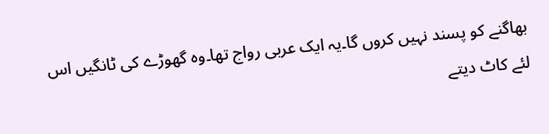بھاگنے کو پسند نہیں کروں گا۔یہ ایک عربی رواج تھا۔وہ گھوڑے کی ٹانگیں اس لئے کاٹ دیتے